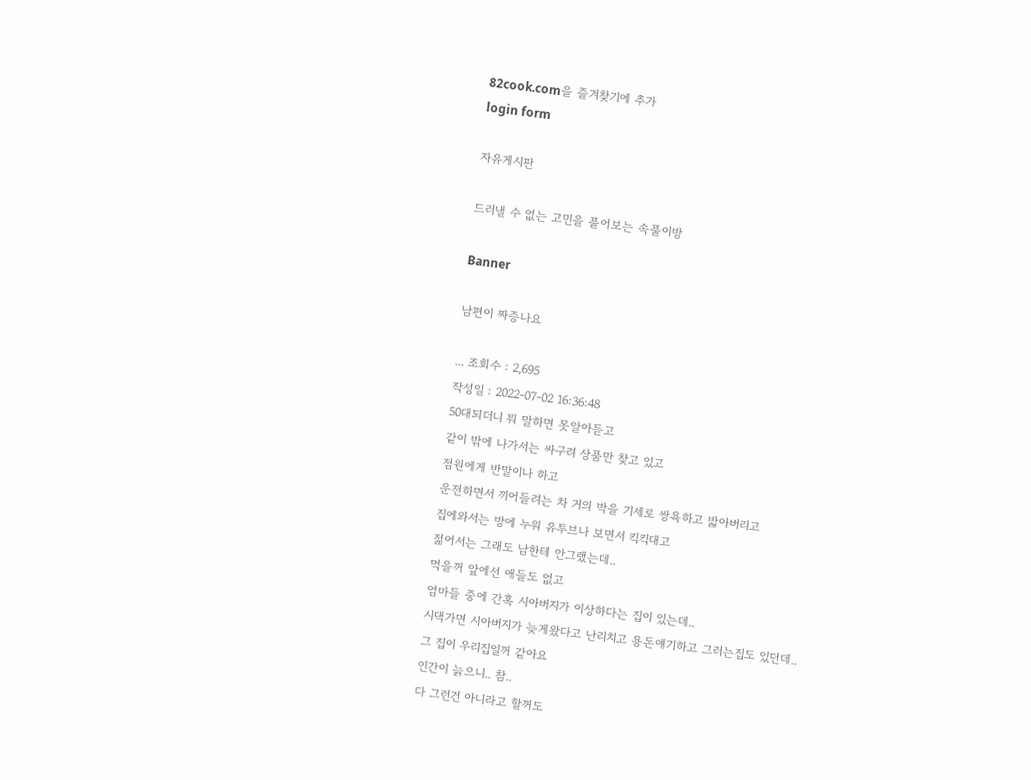82cook.com을 즐겨찾기에 추가
login form

자유게시판

드러낼 수 없는 고민을 풀어보는 속풀이방

Banner

남편이 짜증나요

... 조회수 : 2,695
작성일 : 2022-07-02 16:36:48
50대되더니 뭐 말하면 못알아듣고
같이 밖에 나가서는 싸구려 상품만 찾고 있고
점원에게 반말이나 하고
운전하면서 끼어들려는 차 거의 박을 기세로 쌍욕하고 밟아버리고
집에와서는 방에 누워 유투브나 보면서 킥킥대고
젊어서는 그래도 남한테 안그랬는데..
먹을꺼 앞에선 애들도 없고
엄마들 중에 간혹 시아버지가 이상하다는 집이 있는데..
시댁가면 시아버지가 늦게왔다고 난리치고 용돈얘기하고 그러는집도 있던데..
그 집이 우리집일꺼 같아요
인간이 늙으니.. 참..
다 그런건 아니라고 할꺼도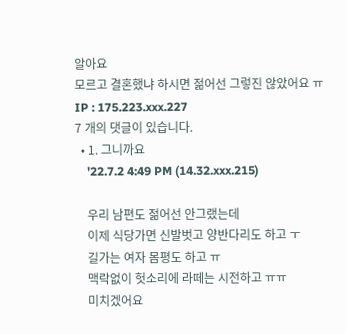알아요
모르고 결혼했냐 하시면 젊어선 그렇진 않았어요 ㅠ
IP : 175.223.xxx.227
7 개의 댓글이 있습니다.
  • 1. 그니까요
    '22.7.2 4:49 PM (14.32.xxx.215)

    우리 남편도 젊어선 안그랬는데
    이제 식당가면 신발벗고 양반다리도 하고 ㅜ
    길가는 여자 몸평도 하고 ㅠ
    맥락없이 헛소리에 라떼는 시전하고 ㅠㅠ
    미치겠어요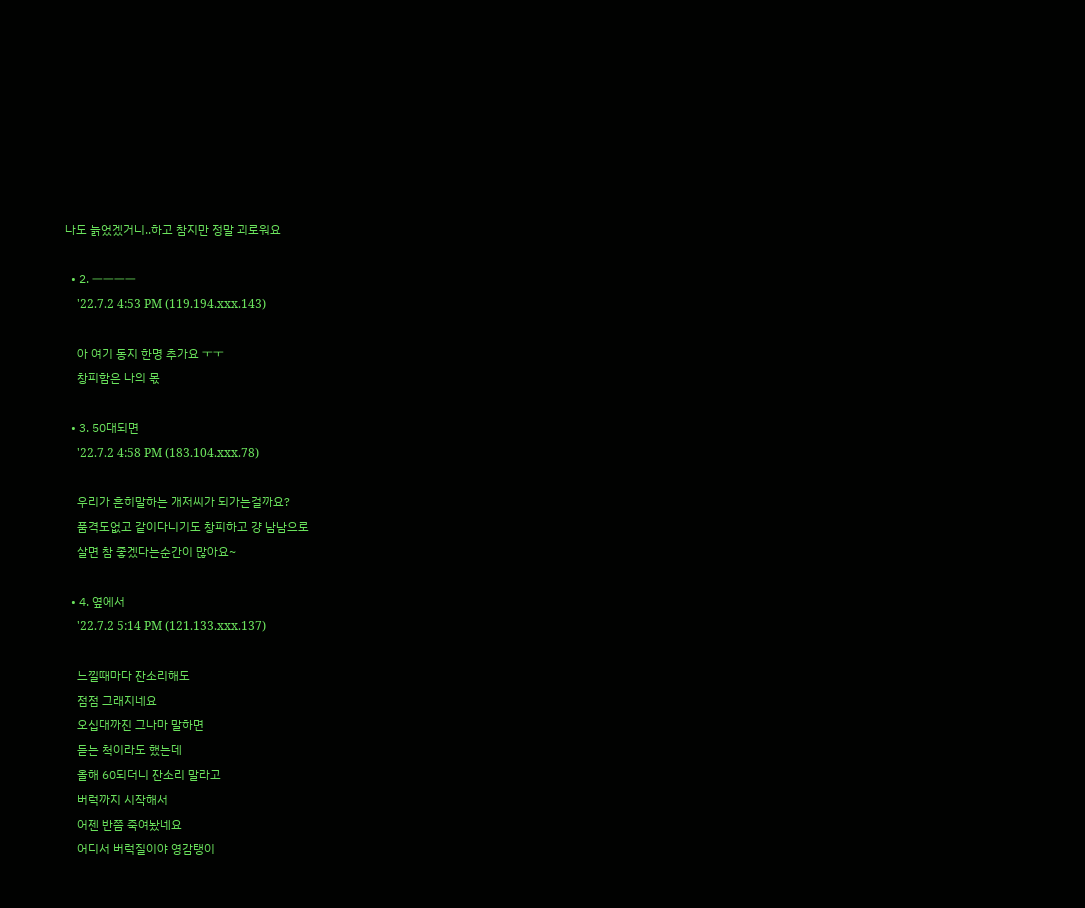나도 늙었겠거니..하고 참지만 정말 괴로워요

  • 2. ㅡㅡㅡㅡ
    '22.7.2 4:53 PM (119.194.xxx.143)

    아 여기 동지 한명 추가요 ㅜㅜ
    창피함은 나의 몫

  • 3. 50대되면
    '22.7.2 4:58 PM (183.104.xxx.78)

    우리가 흔히말하는 개저씨가 되가는걸까요?
    품격도없고 같이다니기도 창피하고 걍 남남으로
    살면 참 좋겠다는순간이 많아요~

  • 4. 옆에서
    '22.7.2 5:14 PM (121.133.xxx.137)

    느낄때마다 잔소리해도
    점점 그래지네요
    오십대까진 그나마 말하면
    듣는 척이라도 했는데
    올해 60되더니 잔소리 말라고
    버럭까지 시작해서
    어젠 반쯤 죽여놨네요
    어디서 버럭질이야 영감탱이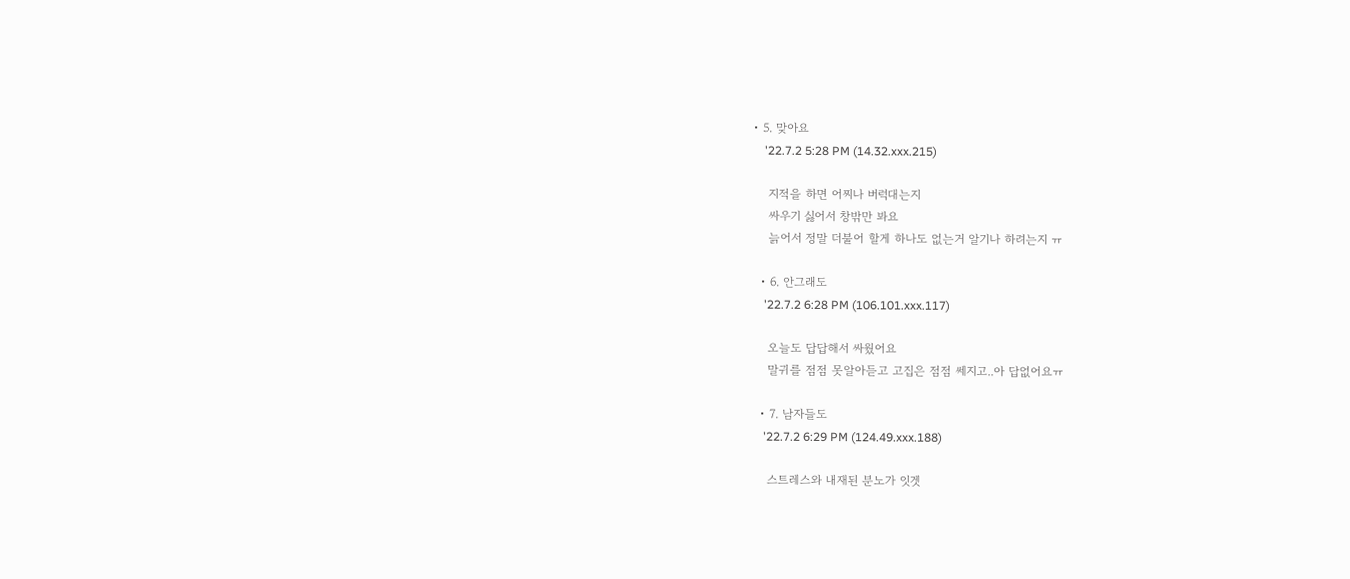• 5. 맞아요
    '22.7.2 5:28 PM (14.32.xxx.215)

    지적을 하면 어찌나 버럭대는지
    싸우기 싫어서 창밖만 봐요
    늙어서 정말 더불어 할게 하나도 없는거 알기나 하려는지 ㅠ

  • 6. 안그래도
    '22.7.2 6:28 PM (106.101.xxx.117)

    오늘도 답답해서 싸웠어요
    말귀를 점점 못알아듣고 고집은 점점 쎄지고..아 답없어요ㅠ

  • 7. 남자들도
    '22.7.2 6:29 PM (124.49.xxx.188)

    스트레스와 내재된 분노가 잇겟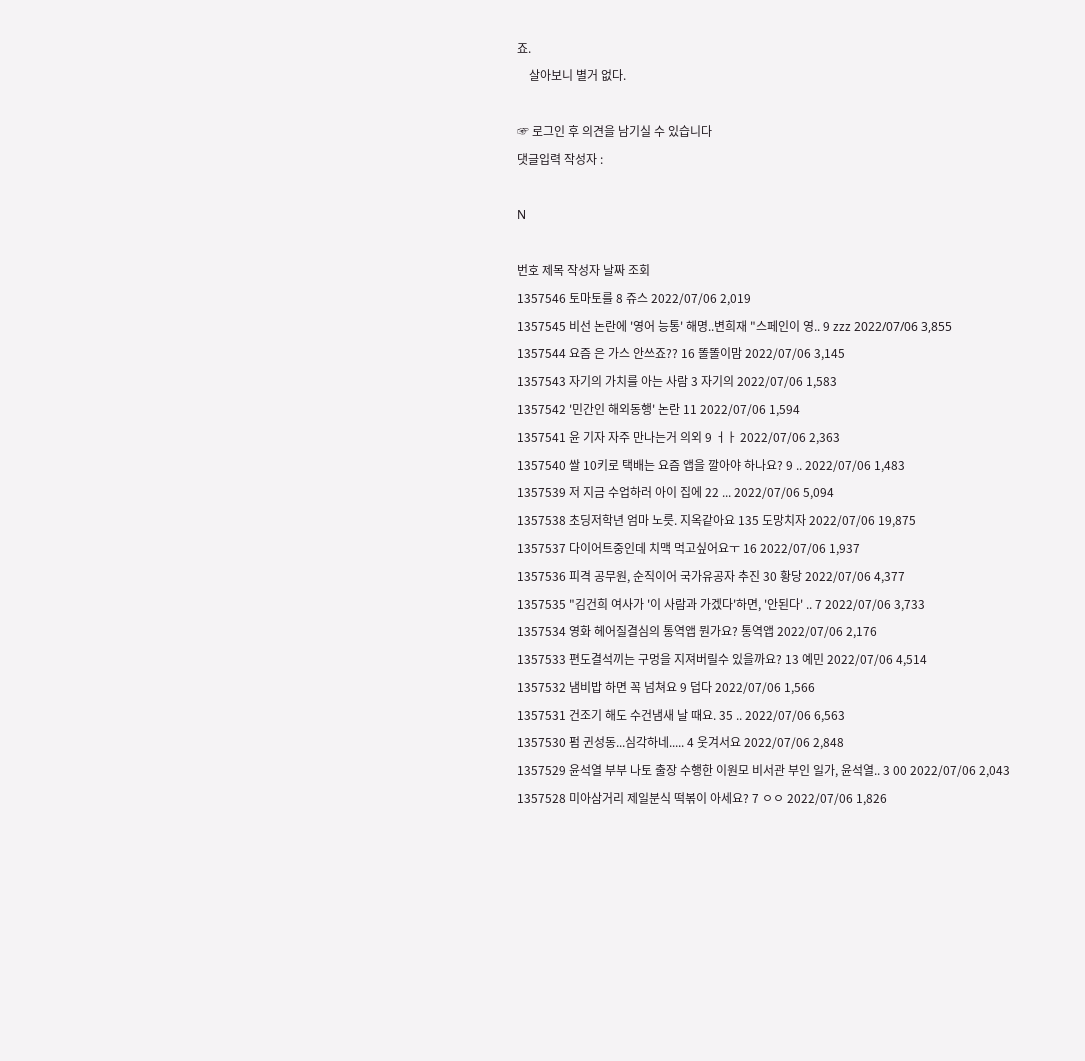죠.
    살아보니 별거 없다.

☞ 로그인 후 의견을 남기실 수 있습니다
댓글입력 작성자 :

N

번호 제목 작성자 날짜 조회
1357546 토마토를 8 쥬스 2022/07/06 2,019
1357545 비선 논란에 '영어 능통' 해명..변희재 "스페인이 영.. 9 zzz 2022/07/06 3,855
1357544 요즘 은 가스 안쓰죠?? 16 똘똘이맘 2022/07/06 3,145
1357543 자기의 가치를 아는 사람 3 자기의 2022/07/06 1,583
1357542 '민간인 해외동행' 논란 11 2022/07/06 1,594
1357541 윤 기자 자주 만나는거 의외 9 ㅓㅏ 2022/07/06 2,363
1357540 쌀 10키로 택배는 요즘 앱을 깔아야 하나요? 9 .. 2022/07/06 1,483
1357539 저 지금 수업하러 아이 집에 22 ... 2022/07/06 5,094
1357538 초딩저학년 엄마 노릇. 지옥같아요 135 도망치자 2022/07/06 19,875
1357537 다이어트중인데 치맥 먹고싶어요ㅜ 16 2022/07/06 1,937
1357536 피격 공무원, 순직이어 국가유공자 추진 30 황당 2022/07/06 4,377
1357535 "김건희 여사가 '이 사람과 가겠다'하면, '안된다' .. 7 2022/07/06 3,733
1357534 영화 헤어질결심의 통역앱 뭔가요? 통역앱 2022/07/06 2,176
1357533 편도결석끼는 구멍을 지져버릴수 있을까요? 13 예민 2022/07/06 4,514
1357532 냄비밥 하면 꼭 넘쳐요 9 덥다 2022/07/06 1,566
1357531 건조기 해도 수건냄새 날 때요. 35 .. 2022/07/06 6,563
1357530 펌 귄성동...심각하네..... 4 웃겨서요 2022/07/06 2,848
1357529 윤석열 부부 나토 출장 수행한 이원모 비서관 부인 일가, 윤석열.. 3 00 2022/07/06 2,043
1357528 미아삼거리 제일분식 떡볶이 아세요? 7 ㅇㅇ 2022/07/06 1,826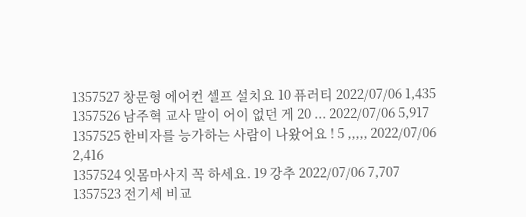1357527 창문형 에어컨 셀프 설치요 10 퓨러티 2022/07/06 1,435
1357526 남주혁 교사 말이 어이 없던 게 20 ... 2022/07/06 5,917
1357525 한비자를 능가하는 사람이 나왔어요 ! 5 ,,,,, 2022/07/06 2,416
1357524 잇몸마사지 꼭 하세요. 19 강추 2022/07/06 7,707
1357523 전기세 비교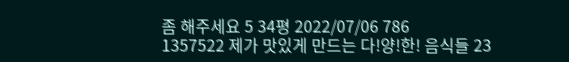좀 해주세요 5 34평 2022/07/06 786
1357522 제가 맛있게 만드는 다!양!한! 음식들 23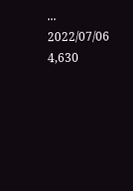... 2022/07/06 4,630